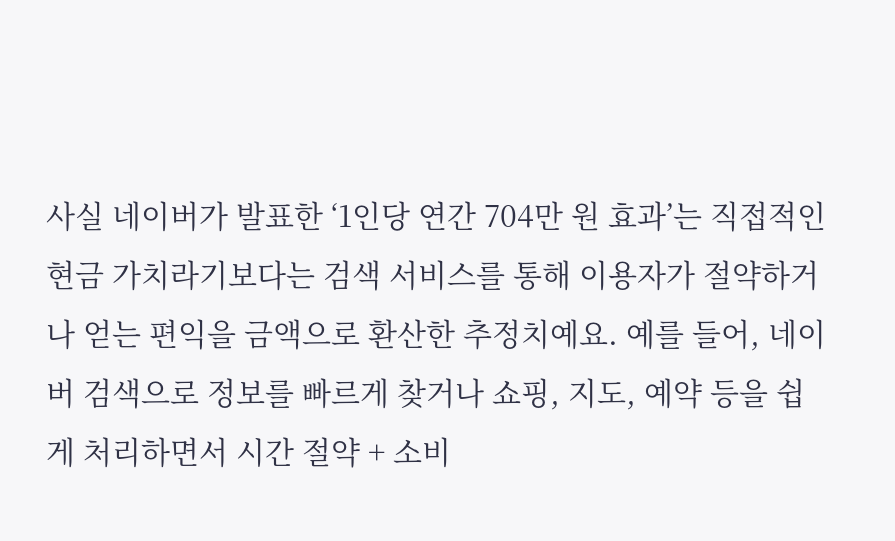사실 네이버가 발표한 ‘1인당 연간 704만 원 효과’는 직접적인 현금 가치라기보다는 검색 서비스를 통해 이용자가 절약하거나 얻는 편익을 금액으로 환산한 추정치예요. 예를 들어, 네이버 검색으로 정보를 빠르게 찾거나 쇼핑, 지도, 예약 등을 쉽게 처리하면서 시간 절약 + 소비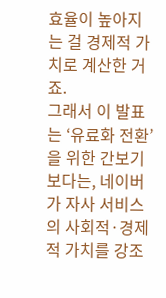효율이 높아지는 걸 경제적 가치로 계산한 거죠.
그래서 이 발표는 ‘유료화 전환’을 위한 간보기보다는, 네이버가 자사 서비스의 사회적·경제적 가치를 강조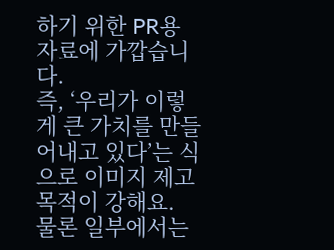하기 위한 PR용 자료에 가깝습니다.
즉, ‘우리가 이렇게 큰 가치를 만들어내고 있다’는 식으로 이미지 제고 목적이 강해요.
물론 일부에서는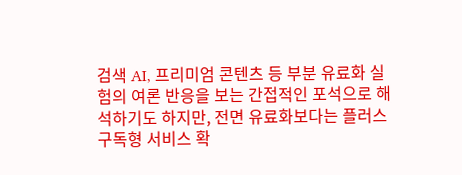검색 AI, 프리미엄 콘텐츠 등 부분 유료화 실험의 여론 반응을 보는 간접적인 포석으로 해석하기도 하지만, 전면 유료화보다는 플러스 구독형 서비스 확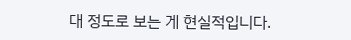대 정도로 보는 게 현실적입니다.